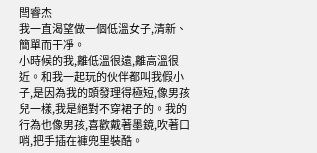閆睿杰
我一直渴望做一個低溫女子,清新、簡單而干凈。
小時候的我,離低溫很遠,離高溫很近。和我一起玩的伙伴都叫我假小子,是因為我的頭發理得極短,像男孩兒一樣,我是絕對不穿裙子的。我的行為也像男孩,喜歡戴著墨鏡,吹著口哨,把手插在褲兜里裝酷。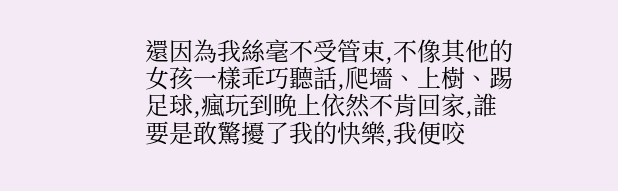還因為我絲毫不受管束,不像其他的女孩一樣乖巧聽話,爬墻、上樹、踢足球,瘋玩到晚上依然不肯回家,誰要是敢驚擾了我的快樂,我便咬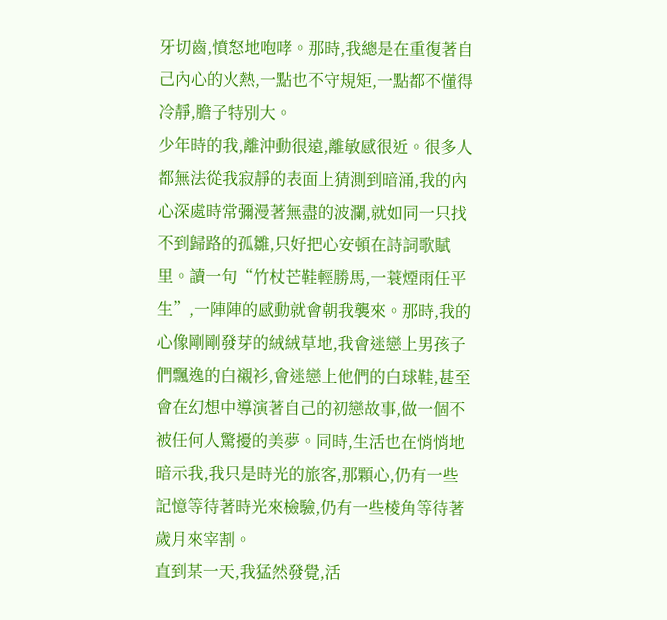牙切齒,憤怒地咆哮。那時,我總是在重復著自己內心的火熱,一點也不守規矩,一點都不懂得冷靜,膽子特別大。
少年時的我,離沖動很遠,離敏感很近。很多人都無法從我寂靜的表面上猜測到暗涌,我的內心深處時常彌漫著無盡的波瀾,就如同一只找不到歸路的孤雛,只好把心安頓在詩詞歌賦里。讀一句“竹杖芒鞋輕勝馬,一蓑煙雨任平生”,一陣陣的感動就會朝我襲來。那時,我的心像剛剛發芽的絨絨草地,我會迷戀上男孩子們飄逸的白襯衫,會迷戀上他們的白球鞋,甚至會在幻想中導演著自己的初戀故事,做一個不被任何人驚擾的美夢。同時,生活也在悄悄地暗示我,我只是時光的旅客,那顆心,仍有一些記憶等待著時光來檢驗,仍有一些棱角等待著歲月來宰割。
直到某一天,我猛然發覺,活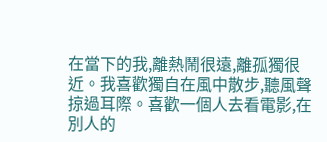在當下的我,離熱鬧很遠,離孤獨很近。我喜歡獨自在風中散步,聽風聲掠過耳際。喜歡一個人去看電影,在別人的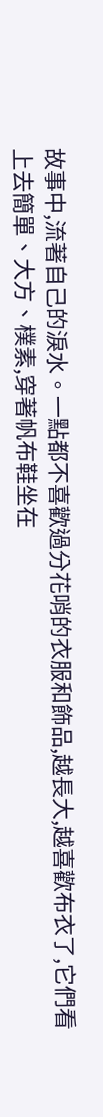故事中,流著自己的淚水。一點都不喜歡過分花哨的衣服和飾品,越長大,越喜歡布衣了,它們看上去簡單、大方、樸素,穿著帆布鞋坐在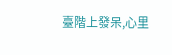臺階上發呆,心里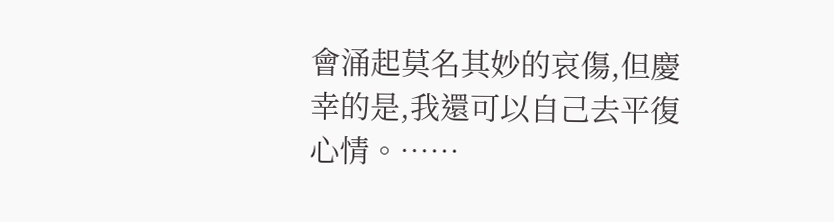會涌起莫名其妙的哀傷,但慶幸的是,我還可以自己去平復心情。……